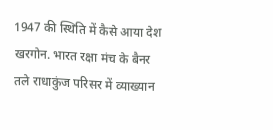1947 की स्थिति में कैसे आया देश
खरगोन. भारत रक्षा मंच के बैनर तले राधाकुंज परिसर में व्याख्यान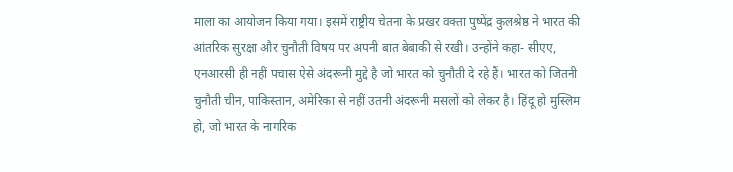माला का आयोजन किया गया। इसमें राष्ट्रीय चेतना के प्रखर वक्ता पुष्पेंद्र कुलश्रेष्ठ ने भारत की आंतरिक सुरक्षा और चुनौती विषय पर अपनी बात बेबाकी से रखी। उन्होंने कहा- सीएए, एनआरसी ही नहीं पचास ऐसे अंदरूनी मुद्दे है जो भारत को चुनौती दे रहे हैं। भारत को जितनी चुनौती चीन, पाकिस्तान, अमेरिका से नहीं उतनी अंदरूनी मसलों को लेकर है। हिंदू हो मुस्लिम हो, जो भारत के नागरिक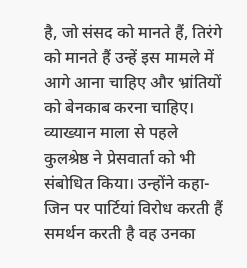है, जो संसद को मानते हैं, तिरंगे को मानते हैं उन्हें इस मामले में आगे आना चाहिए और भ्रांतियों को बेनकाब करना चाहिए।
व्याख्यान माला से पहले कुलश्रेष्ठ ने प्रेसवार्ता को भी संबोधित किया। उन्होंने कहा- जिन पर पार्टियां विरोध करती हैं समर्थन करती है वह उनका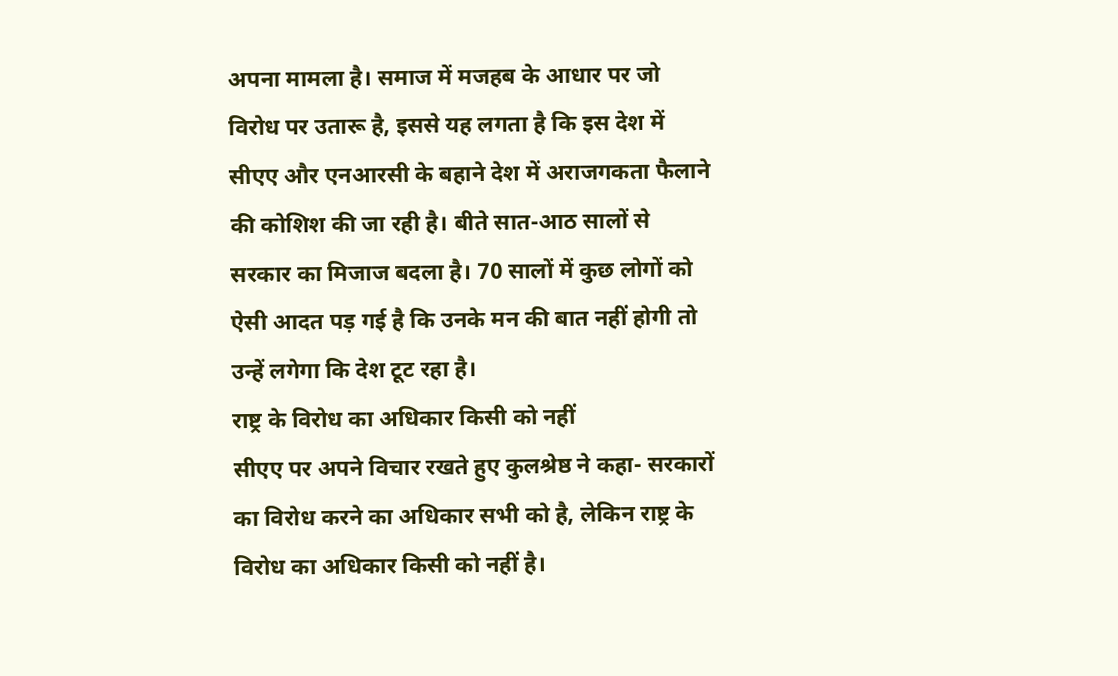अपना मामला है। समाज में मजहब के आधार पर जो विरोध पर उतारू है, इससे यह लगता है कि इस देश में सीएए और एनआरसी के बहाने देश में अराजगकता फैलाने की कोशिश की जा रही है। बीते सात-आठ सालों से सरकार का मिजाज बदला है। 70 सालों में कुछ लोगों को ऐसी आदत पड़ गई है कि उनके मन की बात नहीं होगी तो उन्हें लगेगा कि देश टूट रहा है।
राष्ट्र के विरोध का अधिकार किसी को नहीं
सीएए पर अपने विचार रखते हुए कुलश्रेष्ठ ने कहा- सरकारों का विरोध करने का अधिकार सभी को है, लेकिन राष्ट्र के विरोध का अधिकार किसी को नहीं है।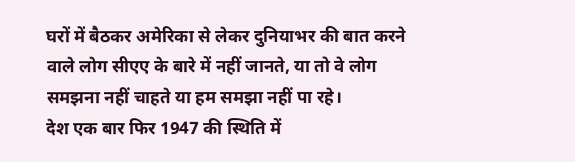घरों में बैठकर अमेरिका से लेकर दुनियाभर की बात करने वाले लोग सीएए के बारे में नहीं जानते, या तो वे लोग समझना नहीं चाहते या हम समझा नहीं पा रहे।
देश एक बार फिर 1947 की स्थिति में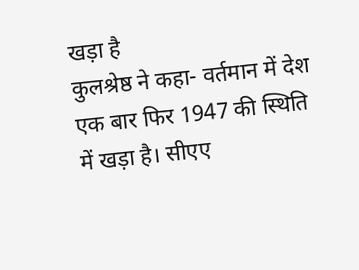खड़ा है
कुलश्रेष्ठ ने कहा- वर्तमान में देश एक बार फिर 1947 की स्थिति में खड़ा है। सीएए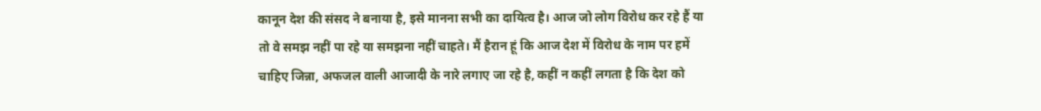कानून देश की संसद ने बनाया है, इसे मानना सभी का दायित्व है। आज जो लोग विरोध कर रहे हैं या तो वे समझ नहीं पा रहे या समझना नहीं चाहते। मैं हैरान हूं कि आज देश में विरोध के नाम पर हमें चाहिए जिन्ना, अफजल वाली आजादी के नारे लगाए जा रहे है, कहीं न कहीं लगता है कि देश को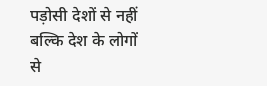पड़ोसी देशों से नहीं बल्कि देश के लोगों से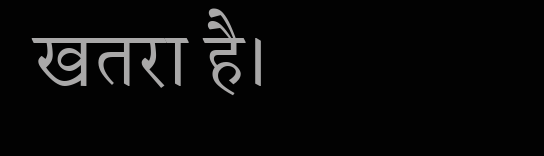खतरा है।